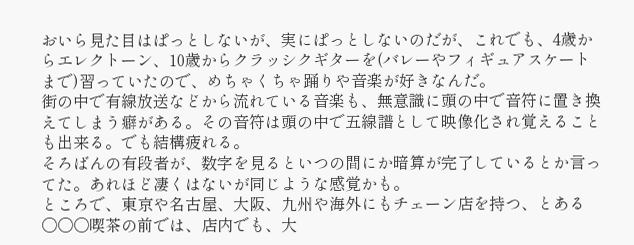おいら見た目はぱっとしないが、実にぱっとしないのだが、これでも、4歳からエレクトーン、10歳からクラッシクギターを(バレーやフィギュアスケートまで)習っていたので、めちゃくちゃ踊りや音楽が好きなんだ。
街の中で有線放送などから流れている音楽も、無意識に頭の中で音符に置き換えてしまう癖がある。その音符は頭の中で五線譜として映像化され覚えることも出来る。でも結構疲れる。
そろばんの有段者が、数字を見るといつの間にか暗算が完了しているとか言ってた。あれほど凄くはないが同じような感覚かも。
ところで、東京や名古屋、大阪、九州や海外にもチェーン店を持つ、とある〇〇〇喫茶の前では、店内でも、大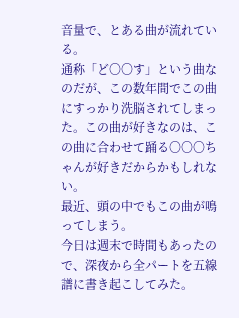音量で、とある曲が流れている。
通称「ど〇〇す」という曲なのだが、この数年間でこの曲にすっかり洗脳されてしまった。この曲が好きなのは、この曲に合わせて踊る〇〇〇ちゃんが好きだからかもしれない。
最近、頭の中でもこの曲が鳴ってしまう。
今日は週末で時間もあったので、深夜から全パートを五線譜に書き起こしてみた。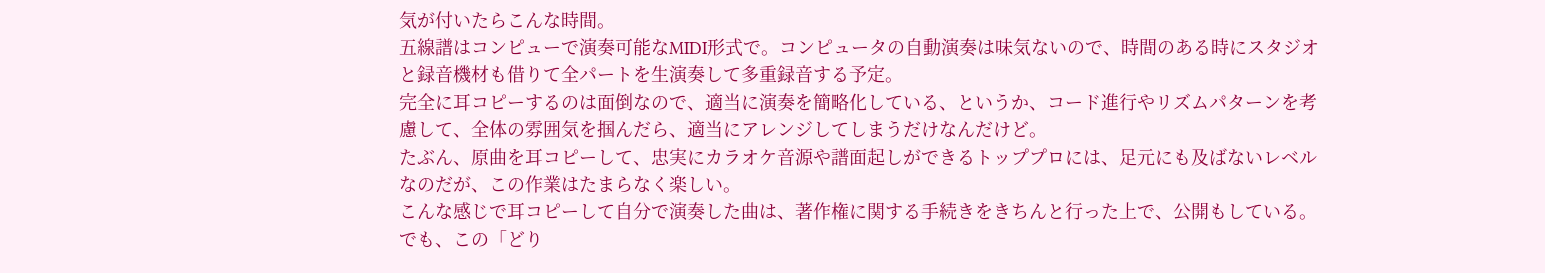気が付いたらこんな時間。
五線譜はコンピューで演奏可能なMIDI形式で。コンピュータの自動演奏は味気ないので、時間のある時にスタジオと録音機材も借りて全パートを生演奏して多重録音する予定。
完全に耳コピーするのは面倒なので、適当に演奏を簡略化している、というか、コード進行やリズムパターンを考慮して、全体の雰囲気を掴んだら、適当にアレンジしてしまうだけなんだけど。
たぶん、原曲を耳コピーして、忠実にカラオケ音源や譜面起しができるトッププロには、足元にも及ばないレベルなのだが、この作業はたまらなく楽しい。
こんな感じで耳コピーして自分で演奏した曲は、著作権に関する手続きをきちんと行った上で、公開もしている。
でも、この「どり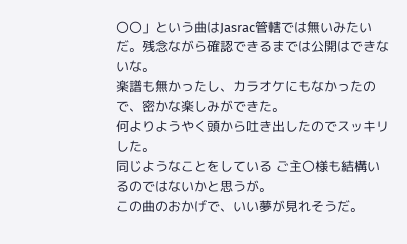〇〇」という曲はJasrac管轄では無いみたいだ。残念ながら確認できるまでは公開はできないな。
楽譜も無かったし、カラオケにもなかったので、密かな楽しみができた。
何よりようやく頭から吐き出したのでスッキリした。
同じようなことをしている ご主〇様も結構いるのではないかと思うが。
この曲のおかげで、いい夢が見れそうだ。